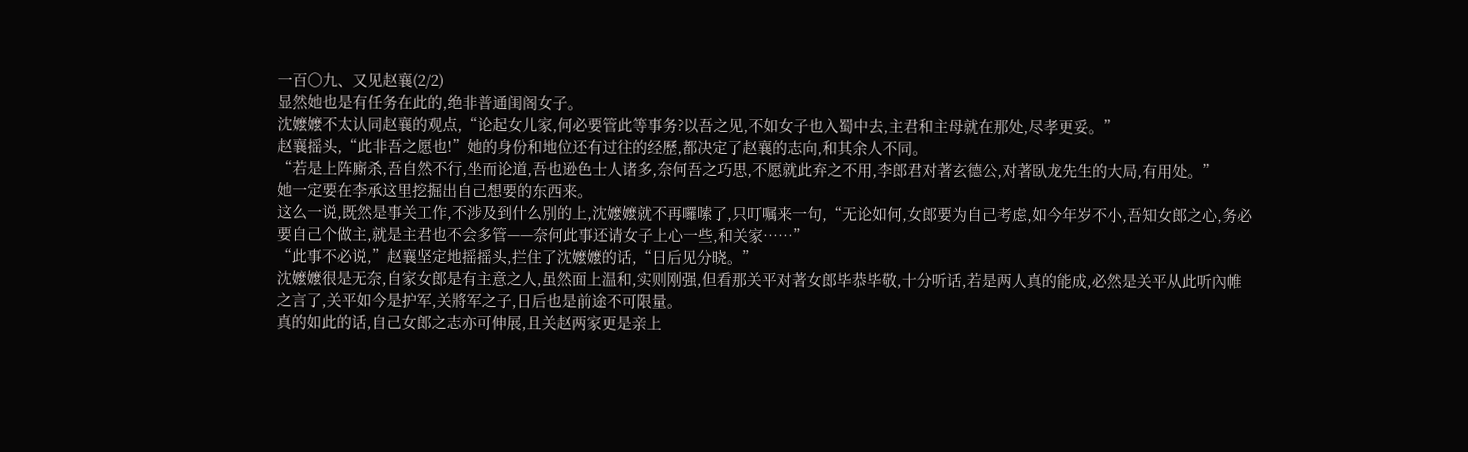一百〇九、又见赵襄(2/2)
显然她也是有任务在此的,绝非普通闺阁女子。
沈嬤嬤不太认同赵襄的观点,“论起女儿家,何必要管此等事务?以吾之见,不如女子也入蜀中去,主君和主母就在那处,尽孝更妥。”
赵襄摇头,“此非吾之愿也!”她的身份和地位还有过往的经歷,都决定了赵襄的志向,和其余人不同。
“若是上阵廝杀,吾自然不行,坐而论道,吾也逊色士人诸多,奈何吾之巧思,不愿就此弃之不用,李郎君对著玄德公,对著臥龙先生的大局,有用处。”
她一定要在李承这里挖掘出自己想要的东西来。
这么一说,既然是事关工作,不涉及到什么別的上,沈嬤嬤就不再囉嗦了,只叮嘱来一句,“无论如何,女郎要为自己考虑,如今年岁不小,吾知女郎之心,务必要自己个做主,就是主君也不会多管——奈何此事还请女子上心一些,和关家……”
“此事不必说,”赵襄坚定地摇摇头,拦住了沈嬤嬤的话,“日后见分晓。”
沈嬤嬤很是无奈,自家女郎是有主意之人,虽然面上温和,实则刚强,但看那关平对著女郎毕恭毕敬,十分听话,若是两人真的能成,必然是关平从此听內帷之言了,关平如今是护军,关將军之子,日后也是前途不可限量。
真的如此的话,自己女郎之志亦可伸展,且关赵两家更是亲上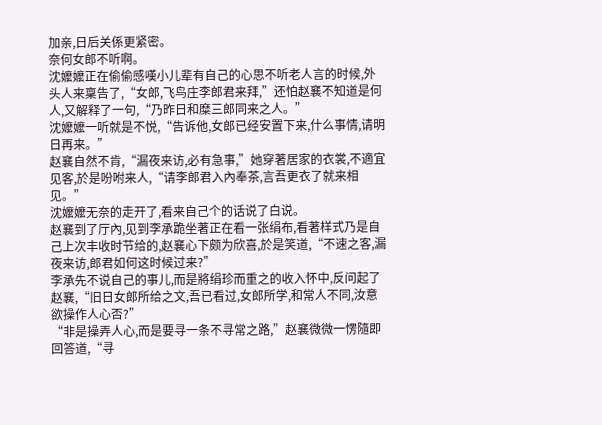加亲,日后关係更紧密。
奈何女郎不听啊。
沈嬤嬤正在偷偷感嘆小儿辈有自己的心思不听老人言的时候,外头人来稟告了,“女郎,飞鸟庄李郎君来拜,”还怕赵襄不知道是何人,又解释了一句,“乃昨日和糜三郎同来之人。”
沈嬤嬤一听就是不悦,“告诉他,女郎已经安置下来,什么事情,请明日再来。”
赵襄自然不肯,“漏夜来访,必有急事,”她穿著居家的衣裳,不適宜见客,於是吩咐来人,“请李郎君入內奉茶,言吾更衣了就来相见。”
沈嬤嬤无奈的走开了,看来自己个的话说了白说。
赵襄到了厅內,见到李承跪坐著正在看一张绢布,看著样式乃是自己上次丰收时节给的,赵襄心下颇为欣喜,於是笑道,“不速之客,漏夜来访,郎君如何这时候过来?”
李承先不说自己的事儿,而是將绢珍而重之的收入怀中,反问起了赵襄,“旧日女郎所给之文,吾已看过,女郎所学,和常人不同,汝意欲操作人心否?”
“非是操弄人心,而是要寻一条不寻常之路,”赵襄微微一愣隨即回答道,“寻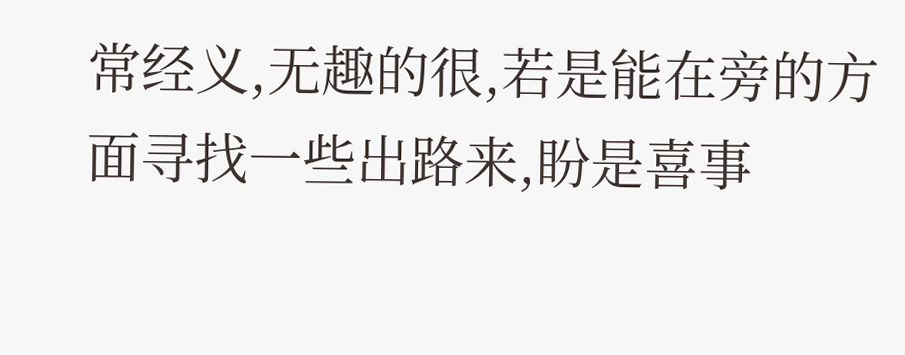常经义,无趣的很,若是能在旁的方面寻找一些出路来,盼是喜事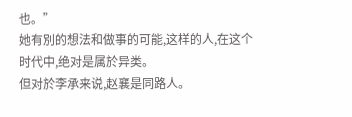也。”
她有別的想法和做事的可能,这样的人,在这个时代中,绝对是属於异类。
但对於李承来说,赵襄是同路人。